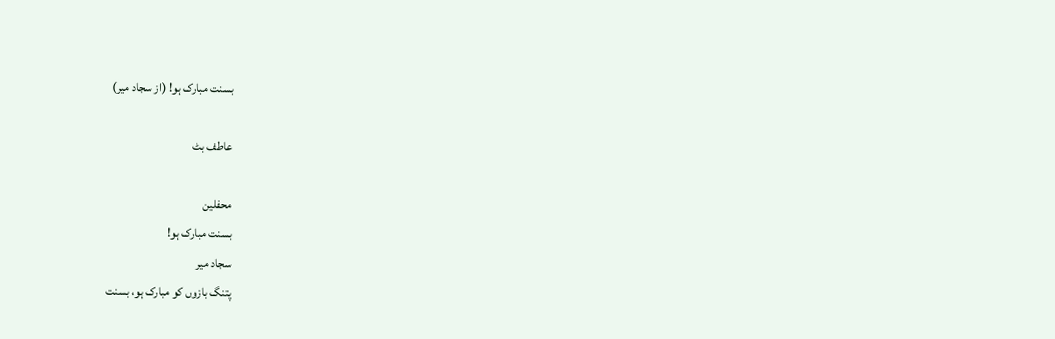بسنت مبارک ہو! (از سجاد میر)

عاطف بٹ

محفلین
بسنت مبارک ہو!
سجاد میر
پتنگ بازوں کو مبارک ہو، بسنت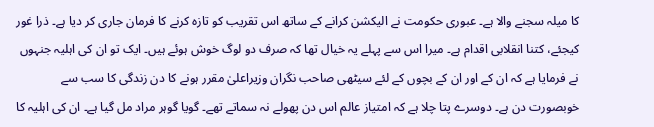کا میلہ سجنے والا ہے۔ عبوری حکومت نے الیکشن کرانے کے ساتھ اس تقریب کو تازہ کرنے کا فرمان جاری کر دیا ہے۔ ذرا غور کیجئے، کتنا انقلابی اقدام ہے۔ میرا اس سے پہلے یہ خیال تھا کہ صرف دو لوگ خوش ہوئے ہیں۔ ایک تو ان کی اہلیہ جنہوں نے فرمایا ہے کہ ان کے اور ان کے بچوں کے لئے سیٹھی صاحب نگران وزیراعلیٰ مقرر ہونے کا دن زندگی کا سب سے خوبصورت دن ہے۔ دوسرے پتا چلا ہے کہ امتیاز عالم اس دن پھولے نہ سماتے تھے۔ گویا گوہر مراد مل گیا ہے۔ ان کی اہلیہ کا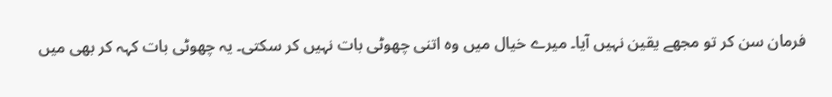فرمان سن کر تو مجھے یقین نہیں آیا۔ میرے خیال میں وہ اتنی چھوٹی بات نہیں کر سکتی۔ یہ چھوٹی بات کہہ کر بھی میں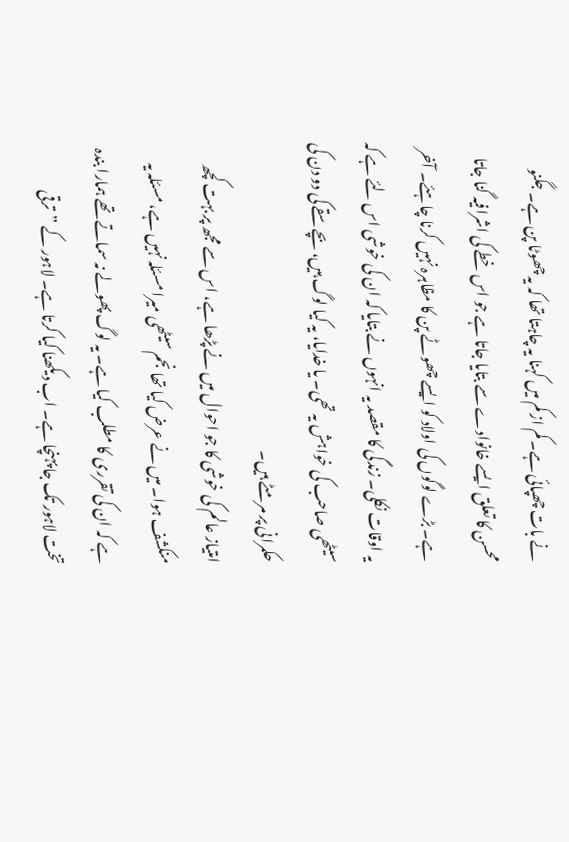نے بات چھپائی ہے۔ کم از کم میں کہنا یہ چاہتا تھا کہ یہ چھوٹا پن ہے۔ جگنو محسن کا تعلق ایسے خانوادے سے بتایا جاتا ہے جو اس خطے کی اشرافیہ گنا جاتا ہے۔ بڑے لوگوں کی اولاد کو ایسے چھوٹے پن کا مظاہرہ نہیں کرنا چاہئے۔ آخر یہ اوقات نکلی۔ زندگی کا مقصد یہ انہوں نے بتایا کہ ان کی خوشی اس لئے ہے کہ سیٹھی صاحب کی خواہش یہ تھی۔ یا خدایا، یہ کیا لوگ ہیں، بچے سقے کی دو دن کی حکمرانی پر مر مٹے ہیں۔
امتیاز عالم کی خوشی کا جو احوال میں نے پڑھا ہے، اس سے مجھ پر بہت کچھ منکشف ہوا۔ میں نے عرض کیا تھا نجم سیٹھی میرا مسئلہ نہیں ہے، مسئلہ یہ ہے کہ ان کی تقرری کا مطلب کیا ہے۔ یہ لوگ پھولے نہ سماتے تھے ہمارا بندہ تخت لاہور تک جا پہنچا ہے۔ اب دیکھنا کیا کرتا ہے۔ لاہور کے ”ترقی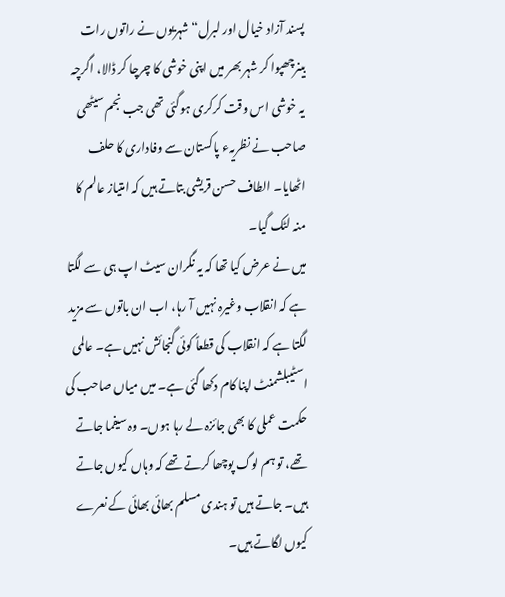پسند آزاد خیال اور لبرل“ شہریوں نے راتوں رات بینرچھپوا کر شہر بھر میں اپنی خوشی کا چرچا کر ڈالا، اگرچہ یہ خوشی اس وقت کرکری ہوگئی تھی جب نجم سیٹھی صاحب نے نظریہء پاکستان سے وفاداری کا حلف اٹھایا۔ الطاف حسن قریشی بتاتے ہیں کہ امتیاز عالم کا منہ لٹک گیا۔
میں نے عرض کیا تھا کہ یہ نگران سیٹ اپ ہی سے لگتا ہے کہ انقلاب وغیرہ نہیں آ رہا، اب ان باتوں سے مزید لگتا ہے کہ انقلاب کی قطعاً کوئی گنجائش نہیں ہے۔ عالمی اسٹیبلشمنٹ اپنا کام دکھا گئی ہے۔ میں میاں صاحب کی حکمت عملی کا بھی جائزہ لے رہا ہوں۔ وہ سیفما جاتے تھے، تو ہم لوگ پوچھا کرتے تھے کہ وہاں کیوں جاتے ہیں۔ جاتے ہیں تو ہندی مسلم بھائی بھائی کے نعرے کیوں لگاتے ہیں۔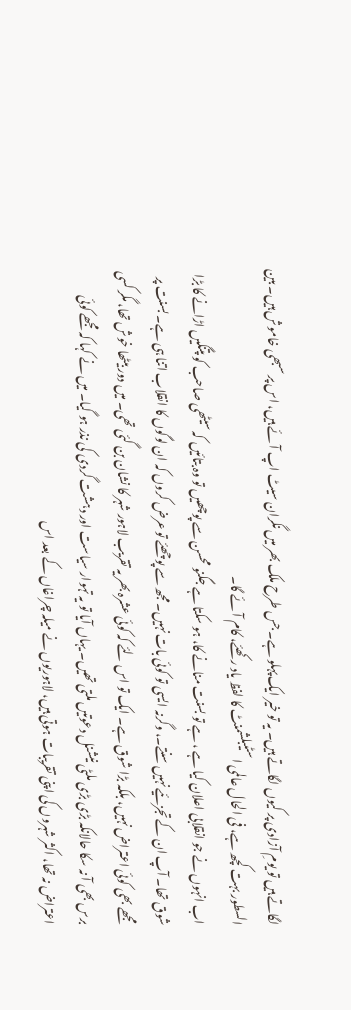لگاتے ہیں تو یومِ آزادی پر کیوں لگاتے ہیں۔ یہ تو خیر ایک پہلو ہے۔ جس طرح ملک بھر میں نگران سیٹ اپ آئے ہیں، اس پر سبھی خاموش ہیں۔ بین السطور بہت کچھ ہے، فی الحال عالمی اسٹیبلشمنٹ کا لفظ یاد رکھئے، کام آئے گا۔
اب انہوں نے جو انقلابی اعلان کیا ہے ، ہے تو بسنت منانے کا، ہو سکتا ہے جگنو محسن سے پوچھیں تو وہ بتائیں کہ سیٹھی صاحب کو پتنگیں اڑانے کا بڑا شوق تھا۔ آپ ان کے تجزئیے نہیں سنتے۔، وگرنہ ایسی تو کوئی بات نہیں۔ مجھ سے پوچھئے تو عرض کروں کہ ان لوگوں کا انقلاب اتنا ہی ہے۔ بسنت پر مجھے بھی کوئی اعتراض نہیں، بلکہ بڑا شوق ہے۔ ایک تو اس لئے کہ کوئی عشرہ بھر یہ تقریب لاہور شہر کا نشان بن گئی تھی۔ میں دور بیٹھا خوش تھا، مگر کسی برس بھی آ نہ سکا حالانکہ بڑی بڑی ملٹی نیشنل دعوتیں ملتی تھیں۔ یہاں آیا تو یہ تہوار سیاست اور دہشت گردی کی نذر ہو گیا۔ میں نے کہا کہ مجھے کوئی اعتراض نہ تھا، اکثر شہروں کی اپنی تقریبات ہوتی ہیں، لاہوریوں نے میلہ چراغاں کے بعد اس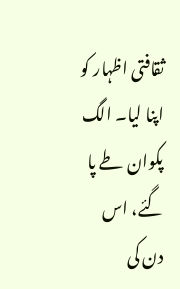ثقافتی اظہار کو اپنا لیا۔ الگ پکوان طے پا گئے، اس دن کی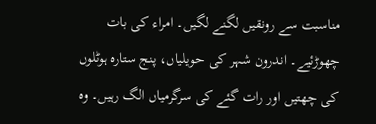مناسبت سے رونقیں لگنے لگیں۔ امراء کی بات چھوڑئیے۔ اندرون شہر کی حویلیاں، پنج ستارہ ہوٹلوں کی چھتیں اور رات گئے کی سرگرمیاں الگ رہیں۔ وہ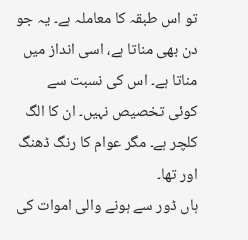تو اس طبقہ کا معاملہ ہے۔ یہ جو دن بھی مناتا ہے، اسی انداز میں مناتا ہے۔ اس کی نسبت سے کوئی تخصیص نہیں۔ ان کا الگ کلچر ہے۔ مگر عوام کا رنگ ڈھنگ اور تھا۔
ہاں ڈور سے ہونے والی اموات کی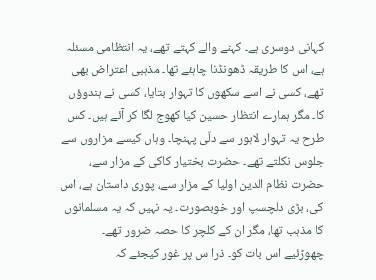کہانی دوسری ہے۔ کہنے والے کہتے تھے، یہ انتظامی مسئلہ ہے، اس کا طریقہ ڈھونڈنا چاہئے تھا۔ مذہبی اعتراض بھی تھے، کسی نے اسے سکھوں کا تہوار بتایا، کسی نے ہندوؤں کا۔ مگر ہمارے انتظار حسین کیا کھوج لگا کر آئے ہیں۔ کس طرح یہ تہوار لاہور سے دلّی پہنچا۔ وہاں کیسے مزاروں سے جلوس نکلتے تھے۔ حضرت بختیار کاکی کے مزار سے، حضرت نظام الدین اولیا کے مزار سے، پوری داستان ہے، اس کی، بڑی دلچسپ اور خوبصورت۔ یہ نہیں کہ یہ مسلمانوں کا مذہب تھا، مگر ان کے کلچر کا حصہ ضرور تھے۔
چھوڑئیے اس بات کو۔ ذرا س پر غور کیجئے کہ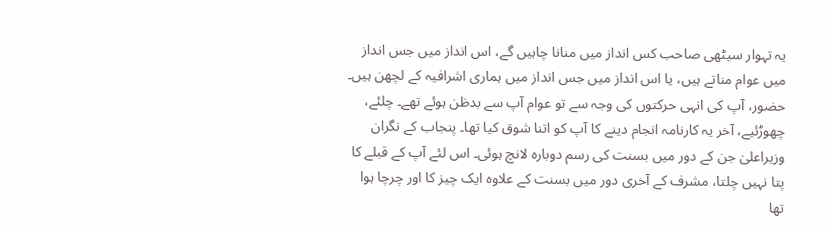یہ تہوار سیٹھی صاحب کس انداز میں منانا چاہیں گے، اس انداز میں جس انداز میں عوام مناتے ہیں، یا اس انداز میں جس انداز میں ہماری اشرافیہ کے لچھن ہیں۔ حضور، آپ کی انہی حرکتوں کی وجہ سے تو عوام آپ سے بدظن ہوئے تھے۔ چلئے، چھوڑئیے، آخر یہ کارنامہ انجام دینے کا آپ کو اتنا شوق کیا تھا۔ پنجاب کے نگران وزیراعلیٰ جن کے دور میں بسنت کی رسم دوبارہ لانچ ہوئی۔ اس لئے آپ کے قبلے کا پتا نہیں چلتا، مشرف کے آخری دور میں بسنت کے علاوہ ایک چیز کا اور چرچا ہوا تھا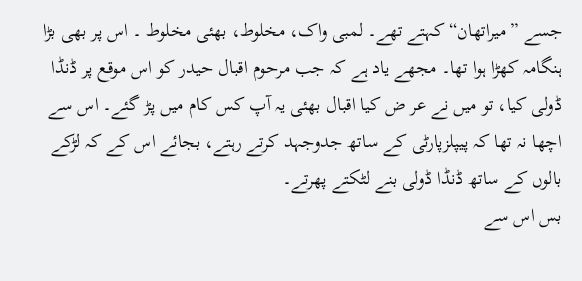جسے ”میراتھان“ کہتے تھے۔ لمبی واک، مخلوط، بھئی مخلوط ۔ اس پر بھی بڑا ہنگامہ کھڑا ہوا تھا۔ مجھے یاد ہے کہ جب مرحوم اقبال حیدر کو اس موقع پر ڈنڈا ڈولی کیا، تو میں نے عر ض کیا اقبال بھئی یہ آپ کس کام میں پڑ گئے۔ اس سے اچھا نہ تھا کہ پیپلزپارٹی کے ساتھ جدوجہد کرتے رہتے، بجائے اس کے کہ لڑکے بالوں کے ساتھ ڈنڈا ڈولی بنے لٹکتے پھرتے۔
بس اس سے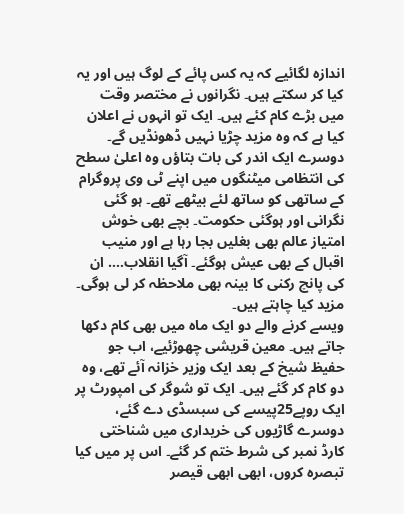اندازہ لگائیے کہ یہ کس پائے کے لوگ ہیں اور یہ کیا کر سکتے ہیں۔ نگرانوں نے مختصر وقت میں بڑے کام کئے ہیں۔ ایک تو انہوں نے اعلان کیا ہے کہ وہ مزید چڑیا نہیں ڈھونڈیں گے۔ دوسرے ایک اندر کی بات بتاؤں وہ اعلیٰ سطح کی انتظامی میٹنگوں میں اپنے ٹی وی پروگرام کے ساتھی کو ساتھ لئے بیٹھے تھے۔ ہو گئی نگرانی اور ہوگئی حکومت۔ بچے بھی خوش امتیاز عالم بھی بغلیں بجا رہا ہے اور منیب اقبال کے بھی عیش ہوگئے۔ آگیا انقلاب…. ان کی پانچ رکنی کا بینہ بھی ملاحظہ کر لی ہوگی۔ مزید کیا چاہتے ہیں۔
ویسے کرنے والے دو ایک ماہ میں بھی کام دکھا جاتے ہیں۔ معین قریشی چھوڑئیے، اب جو حفیظ شیخ کے بعد ایک وزیر خزانہ آئے تھے، وہ دو کام کر گئے ہیں۔ ایک تو شوگر کی امپورٹ پر ایک روپے25پیسے کی سبسڈی دے گئے، دوسرے گاڑیوں کی خریداری میں شناختی کارڈ نمبر کی شرط ختم کر گئے۔ اس پر میں کیا تبصرہ کروں، ابھی ابھی قیصر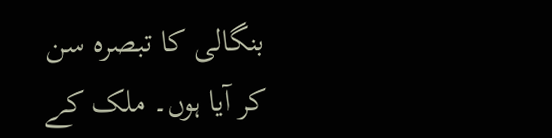بنگالی کا تبصرہ سن کر آیا ہوں۔ ملک کے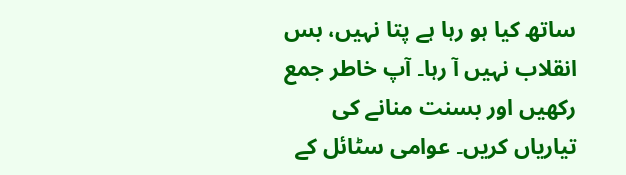ساتھ کیا ہو رہا ہے پتا نہیں، بس انقلاب نہیں آ رہا۔ آپ خاطر جمع رکھیں اور بسنت منانے کی تیاریاں کریں۔ عوامی سٹائل کے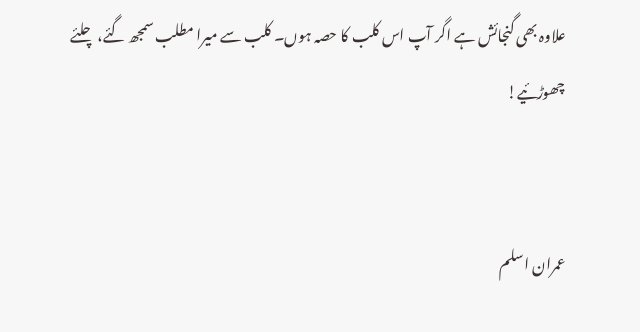علاوہ بھی گنجائش ہے اگر آپ اس کلب کا حصہ ہوں۔ کلب سے میرا مطلب سمجھ گئے، چلئے چھوڑئیے!


عمران اسلم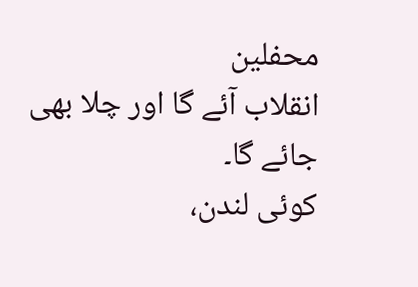محفلین
انقلاب آئے گا اور چلا بھی جائے گا۔
کوئی لندن،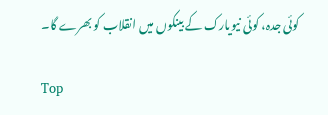کوئی جدہ، کوئی نیویارک کے بینکوں میں انقلاب کو بھرے گا۔

Top